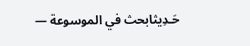حَـدِيثابحث في الموسوعة —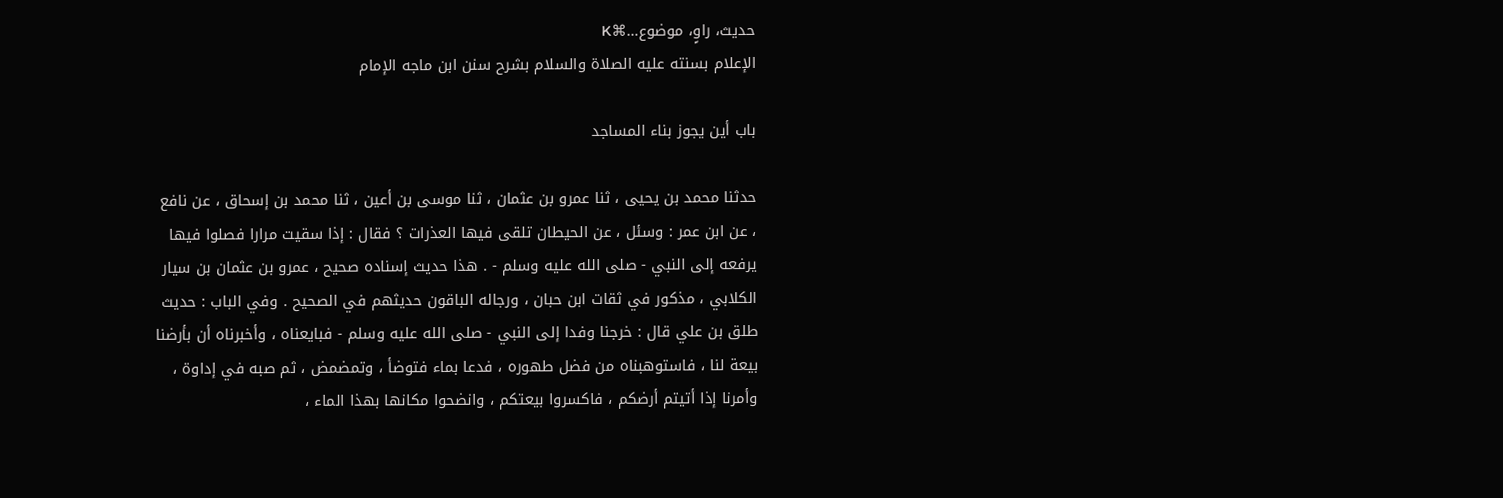حديث، راوٍ، موضوع…⌘K
الإعلام بسنته عليه الصلاة والسلام بشرح سنن ابن ماجه الإمام

باب أين يجوز بناء المساجد

حدثنا محمد بن يحيى ، ثنا عمرو بن عثمان ، ثنا موسى بن أعين ، ثنا محمد بن إسحاق ، عن نافع ، عن ابن عمر : وسئل ، عن الحيطان تلقى فيها العذرات ؟ فقال : إذا سقيت مرارا فصلوا فيها يرفعه إلى النبي - صلى الله عليه وسلم - . هذا حديث إسناده صحيح ، عمرو بن عثمان بن سيار الكلابي ، مذكور في ثقات ابن حبان ، ورجاله الباقون حديثهم في الصحيح . وفي الباب : حديث طلق بن علي قال : خرجنا وفدا إلى النبي - صلى الله عليه وسلم - فبايعناه ، وأخبرناه أن بأرضنا بيعة لنا ، فاستوهبناه من فضل طهوره ، فدعا بماء فتوضأ ، وتمضمض ، ثم صبه في إداوة ، وأمرنا إذا أتيتم أرضكم ، فاكسروا بيعتكم ، وانضحوا مكانها بهذا الماء ،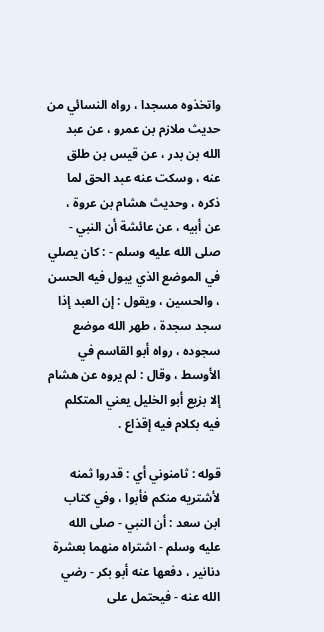واتخذوه مسجدا ، رواه النسائي من حديث ملازم بن عمرو ، عن عبد الله بن بدر ، عن قيس بن طلق عنه ، وسكت عنه عبد الحق لما ذكره ، وحديث هشام بن عروة ، عن أبيه ، عن عائشة أن النبي - صلى الله عليه وسلم - : كان يصلي في الموضع الذي يبول فيه الحسن ، والحسين ، ويقول : إن العبد إذا سجد سجدة ، طهر الله موضع سجوده ، رواه أبو القاسم في الأوسط ، وقال : لم يروه عن هشام إلا بزيع أبو الخليل يعني المتكلم فيه بكلام فيه إقذاع .

قوله : ثامنوني أي : قدروا ثمنه لأشتريه منكم فأبوا ، وفي كتاب ابن سعد : أن النبي - صلى الله عليه وسلم - اشتراه منهما بعشرة دنانير ، دفعها عنه أبو بكر - رضي الله عنه - فيحتمل على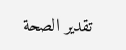تقدير الصحة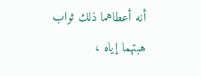أنه أعطاهما ذلك ثواب هبتهما إياه ،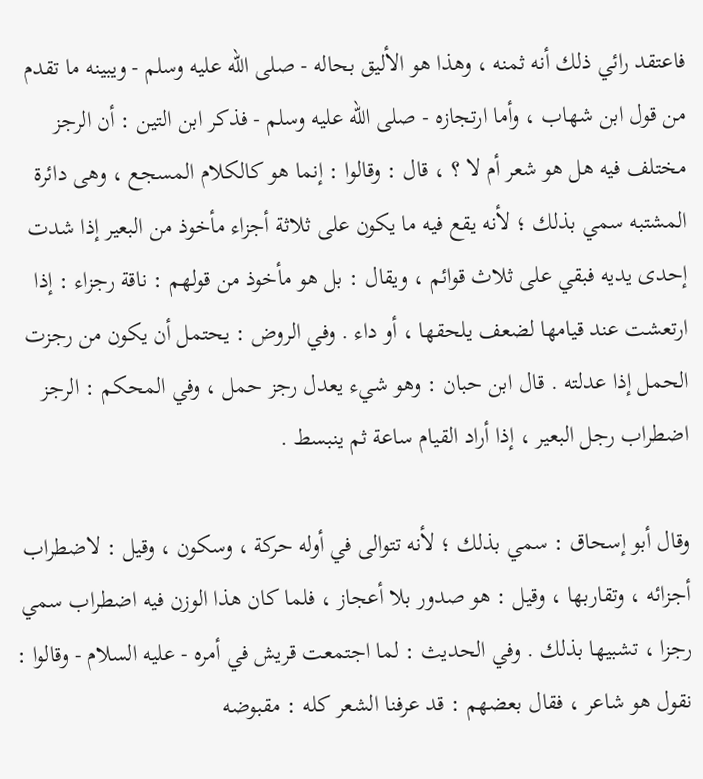فاعتقد رائي ذلك أنه ثمنه ، وهذا هو الأليق بحاله - صلى الله عليه وسلم - ويبينه ما تقدم من قول ابن شهاب ، وأما ارتجازه - صلى الله عليه وسلم - فذكر ابن التين : أن الرجز مختلف فيه هل هو شعر أم لا ؟ ، قال : وقالوا : إنما هو كالكلام المسجع ، وهى دائرة المشتبه سمي بذلك ؛ لأنه يقع فيه ما يكون على ثلاثة أجزاء مأخوذ من البعير إذا شدت إحدى يديه فبقي على ثلاث قوائم ، ويقال : بل هو مأخوذ من قولهم : ناقة رجزاء : إذا ارتعشت عند قيامها لضعف يلحقها ، أو داء . وفي الروض : يحتمل أن يكون من رجزت الحمل إذا عدلته . قال ابن حبان : وهو شيء يعدل رجز حمل ، وفي المحكم : الرجز اضطراب رجل البعير ، إذا أراد القيام ساعة ثم ينبسط .

وقال أبو إسحاق : سمي بذلك ؛ لأنه تتوالى في أوله حركة ، وسكون ، وقيل : لاضطراب أجزائه ، وتقاربها ، وقيل : هو صدور بلا أعجاز ، فلما كان هذا الوزن فيه اضطراب سمي رجزا ، تشبيها بذلك . وفي الحديث : لما اجتمعت قريش في أمره - عليه السلام - وقالوا : نقول هو شاعر ، فقال بعضهم : قد عرفنا الشعر كله : مقبوضه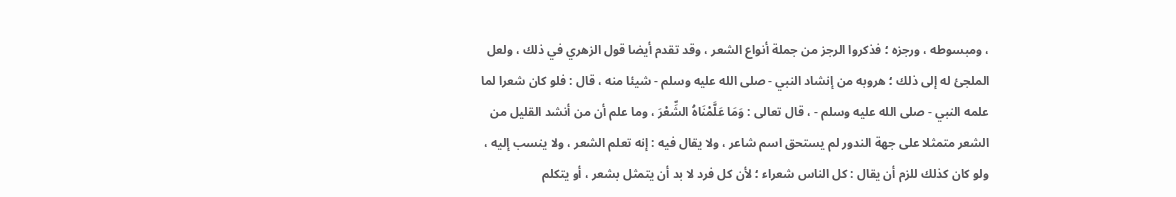، ومبسوطه ، ورجزه ؛ فذكروا الرجز من جملة أنواع الشعر ، وقد تقدم أيضا قول الزهري في ذلك ، ولعل الملجئ له إلى ذلك ؛ هروبه من إنشاد النبي - صلى الله عليه وسلم - شيئا منه ، قال : فلو كان شعرا لما علمه النبي - صلى الله عليه وسلم - ، قال تعالى : وَمَا عَلَّمْنَاهُ الشِّعْرَ ، وما علم أن من أنشد القليل من الشعر متمثلا على جهة الندور لم يستحق اسم شاعر ، ولا يقال فيه : إنه تعلم الشعر ، ولا ينسب إليه ، ولو كان كذلك للزم أن يقال : كل الناس شعراء ؛ لأن كل فرد لا بد أن يتمثل بشعر ، أو يتكلم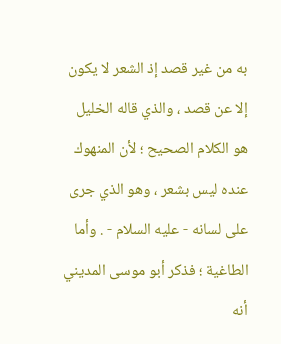به من غير قصد إذ الشعر لا يكون إلا عن قصد ، والذي قاله الخليل هو الكلام الصحيح ؛ لأن المنهوك عنده ليس بشعر ، وهو الذي جرى على لسانه - عليه السلام - . وأما الطاغية ؛ فذكر أبو موسى المديني أنه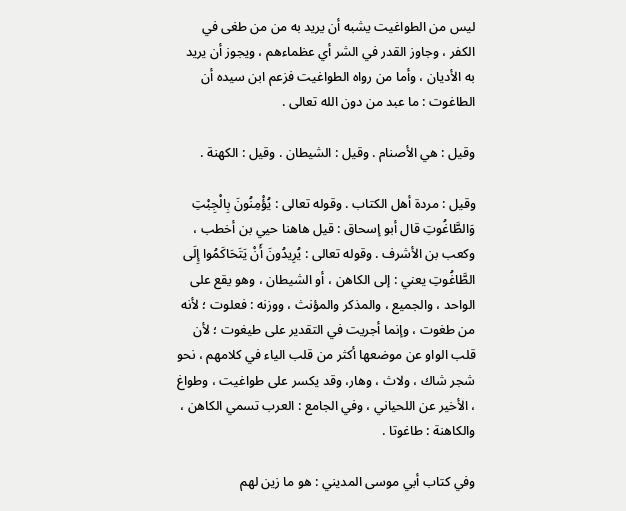ليس من الطواغيت يشبه أن يريد به من من طغى في الكفر ، وجاوز القدر في الشر أي عظماءهم ، ويجوز أن يريد به الأديان ، وأما من رواه الطواغيت فزعم ابن سيده أن الطاغوت : ما عبد من دون الله تعالى .

وقيل : هي الأصنام . وقيل : الشيطان . وقيل : الكهنة .

وقيل : مردة أهل الكتاب . وقوله تعالى : يُؤْمِنُونَ بِالْجِبْتِ وَالطَّاغُوتِ قال أبو إسحاق : قيل هاهنا حيي بن أخطب ، وكعب بن الأشرف . وقوله تعالى : يُرِيدُونَ أَنْ يَتَحَاكَمُوا إِلَى الطَّاغُوتِ يعني : إلى الكاهن ، أو الشيطان ، وهو يقع على الواحد ، والجميع ، والمذكر والمؤنث ، ووزنه : فعلوت ؛ لأنه من طغوت ، وإنما أجريت في التقدير على طيغوت ؛ لأن قلب الواو عن موضعها أكثر من قلب الياء في كلامهم ، نحو شجر شاك ، ولاث ، وهار، وقد يكسر على طواغيت ، وطواغ ، الأخير عن اللحياني ، وفي الجامع : العرب تسمي الكاهن ، والكاهنة : طاغوتا .

وفي كتاب أبي موسى المديني : هو ما زين لهم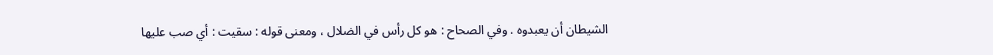الشيطان أن يعبدوه . وفي الصحاح : هو كل رأس في الضلال ، ومعنى قوله : سقيت : أي صب عليها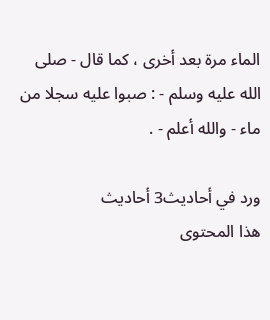الماء مرة بعد أخرى ، كما قال - صلى الله عليه وسلم - : صبوا عليه سجلا من ماء - والله أعلم - .

ورد في أحاديث3 أحاديث
هذا المحتوى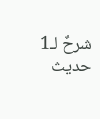شرحٌ لـ1 حديث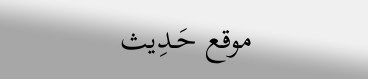موقع حَـدِيث